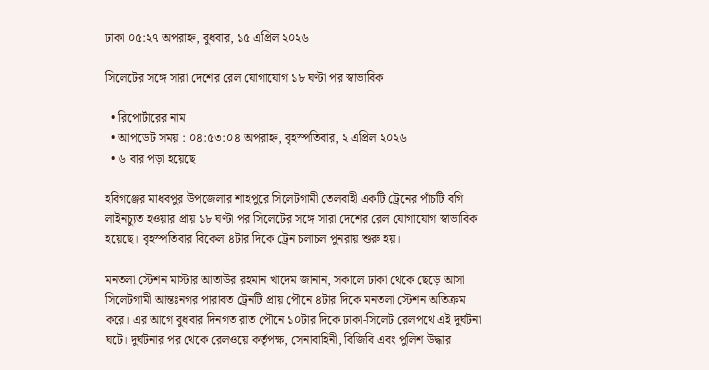ঢাকা ০৫:২৭ অপরাহ্ন, বুধবার, ১৫ এপ্রিল ২০২৬

সিলেটের সঙ্গে সারা দেশের রেল যোগাযোগ ১৮ ঘণ্টা পর স্বাভাবিক

  • রিপোর্টারের নাম
  • আপডেট সময় : ০৪:৫৩:০৪ অপরাহ্ন, বৃহস্পতিবার, ২ এপ্রিল ২০২৬
  • ৬ বার পড়া হয়েছে

হবিগঞ্জের মাধবপুর উপজেলার শাহপুরে সিলেটগামী তেলবাহী একটি ট্রেনের পাঁচটি বগি লাইনচ্যুত হওয়ার প্রায় ১৮ ঘণ্টা পর সিলেটের সঙ্গে সারা দেশের রেল যোগাযোগ স্বাভাবিক হয়েছে। বৃহস্পতিবার বিকেল ৪টার দিকে ট্রেন চলাচল পুনরায় শুরু হয়।

মনতলা স্টেশন মাস্টার আতাউর রহমান খাদেম জানান, সকালে ঢাকা থেকে ছেড়ে আসা সিলেটগামী আন্তঃনগর পারাবত ট্রেনটি প্রায় পৌনে ৪টার দিকে মনতলা স্টেশন অতিক্রম করে। এর আগে বুধবার দিনগত রাত পৌনে ১০টার দিকে ঢাকা-সিলেট রেলপথে এই দুর্ঘটনা ঘটে। দুর্ঘটনার পর থেকে রেলওয়ে কর্তৃপক্ষ, সেনাবাহিনী, বিজিবি এবং পুলিশ উদ্ধার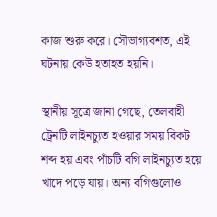কাজ শুরু করে। সৌভাগ্যবশত, এই ঘটনায় কেউ হতাহত হয়নি।

স্থানীয় সূত্রে জানা গেছে, তেলবাহী ট্রেনটি লাইনচ্যুত হওয়ার সময় বিকট শব্দ হয় এবং পাঁচটি বগি লাইনচ্যুত হয়ে খাদে পড়ে যায়। অন্য বগিগুলোও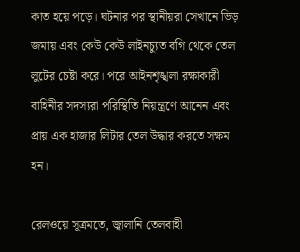কাত হয়ে পড়ে। ঘটনার পর স্থানীয়রা সেখানে ভিড় জমায় এবং কেউ কেউ লাইনচ্যুত বগি থেকে তেল লুটের চেষ্টা করে। পরে আইনশৃঙ্খলা রক্ষাকারী বাহিনীর সদস্যরা পরিস্থিতি নিয়ন্ত্রণে আনেন এবং প্রায় এক হাজার লিটার তেল উদ্ধার করতে সক্ষম হন।

রেলওয়ে সূত্রমতে, জ্বালানি তেলবাহী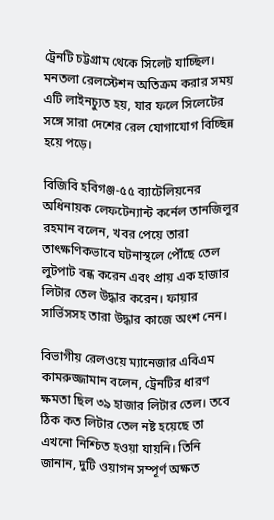ট্রেনটি চট্টগ্রাম থেকে সিলেট যাচ্ছিল। মনতলা রেলস্টেশন অতিক্রম করার সময় এটি লাইনচ্যুত হয়, যার ফলে সিলেটের সঙ্গে সারা দেশের রেল যোগাযোগ বিচ্ছিন্ন হয়ে পড়ে।

বিজিবি হবিগঞ্জ-৫৫ ব্যাটেলিয়নের অধিনায়ক লেফটেন্যান্ট কর্নেল তানজিলুর রহমান বলেন, খবর পেয়ে তারা তাৎক্ষণিকভাবে ঘটনাস্থলে পৌঁছে তেল লুটপাট বন্ধ করেন এবং প্রায় এক হাজার লিটার তেল উদ্ধার করেন। ফায়ার সার্ভিসসহ তারা উদ্ধার কাজে অংশ নেন।

বিভাগীয় রেলওয়ে ম্যানেজার এবিএম কামরুজ্জামান বলেন, ট্রেনটির ধারণ ক্ষমতা ছিল ৩৯ হাজার লিটার তেল। তবে ঠিক কত লিটার তেল নষ্ট হয়েছে তা এখনো নিশ্চিত হওয়া যায়নি। তিনি জানান, দুটি ওয়াগন সম্পূর্ণ অক্ষত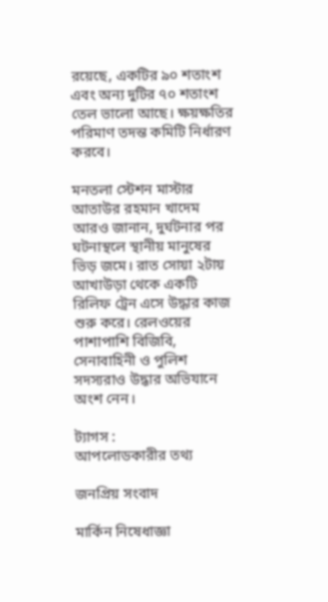রয়েছে, একটির ৯০ শতাংশ এবং অন্য দুটির ৭০ শতাংশ তেল ভালো আছে। ক্ষয়ক্ষতির পরিমাণ তদন্ত কমিটি নির্ধারণ করবে।

মনতলা স্টেশন মাস্টার আতাউর রহমান খাদেম আরও জানান, দুর্ঘটনার পর ঘটনাস্থলে স্থানীয় মানুষের ভিড় জমে। রাত সোয়া ২টায় আখাউড়া থেকে একটি রিলিফ ট্রেন এসে উদ্ধার কাজ শুরু করে। রেলওয়ের পাশাপাশি বিজিবি, সেনাবাহিনী ও পুলিশ সদস্যরাও উদ্ধার অভিযানে অংশ নেন।

ট্যাগস :
আপলোডকারীর তথ্য

জনপ্রিয় সংবাদ

মার্কিন নিষেধাজ্ঞা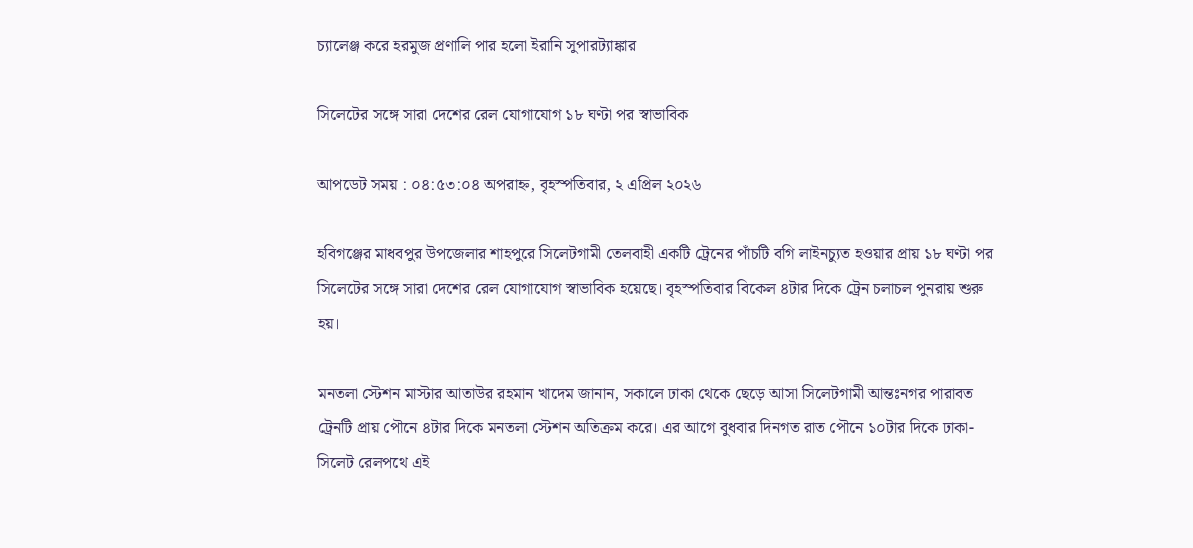চ্যালেঞ্জ করে হরমুজ প্রণালি পার হলো ইরানি সুপারট্যাঙ্কার

সিলেটের সঙ্গে সারা দেশের রেল যোগাযোগ ১৮ ঘণ্টা পর স্বাভাবিক

আপডেট সময় : ০৪:৫৩:০৪ অপরাহ্ন, বৃহস্পতিবার, ২ এপ্রিল ২০২৬

হবিগঞ্জের মাধবপুর উপজেলার শাহপুরে সিলেটগামী তেলবাহী একটি ট্রেনের পাঁচটি বগি লাইনচ্যুত হওয়ার প্রায় ১৮ ঘণ্টা পর সিলেটের সঙ্গে সারা দেশের রেল যোগাযোগ স্বাভাবিক হয়েছে। বৃহস্পতিবার বিকেল ৪টার দিকে ট্রেন চলাচল পুনরায় শুরু হয়।

মনতলা স্টেশন মাস্টার আতাউর রহমান খাদেম জানান, সকালে ঢাকা থেকে ছেড়ে আসা সিলেটগামী আন্তঃনগর পারাবত ট্রেনটি প্রায় পৌনে ৪টার দিকে মনতলা স্টেশন অতিক্রম করে। এর আগে বুধবার দিনগত রাত পৌনে ১০টার দিকে ঢাকা-সিলেট রেলপথে এই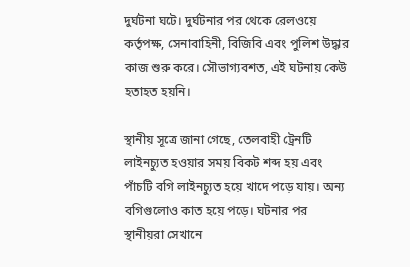দুর্ঘটনা ঘটে। দুর্ঘটনার পর থেকে রেলওয়ে কর্তৃপক্ষ, সেনাবাহিনী, বিজিবি এবং পুলিশ উদ্ধার কাজ শুরু করে। সৌভাগ্যবশত, এই ঘটনায় কেউ হতাহত হয়নি।

স্থানীয় সূত্রে জানা গেছে, তেলবাহী ট্রেনটি লাইনচ্যুত হওয়ার সময় বিকট শব্দ হয় এবং পাঁচটি বগি লাইনচ্যুত হয়ে খাদে পড়ে যায়। অন্য বগিগুলোও কাত হয়ে পড়ে। ঘটনার পর স্থানীয়রা সেখানে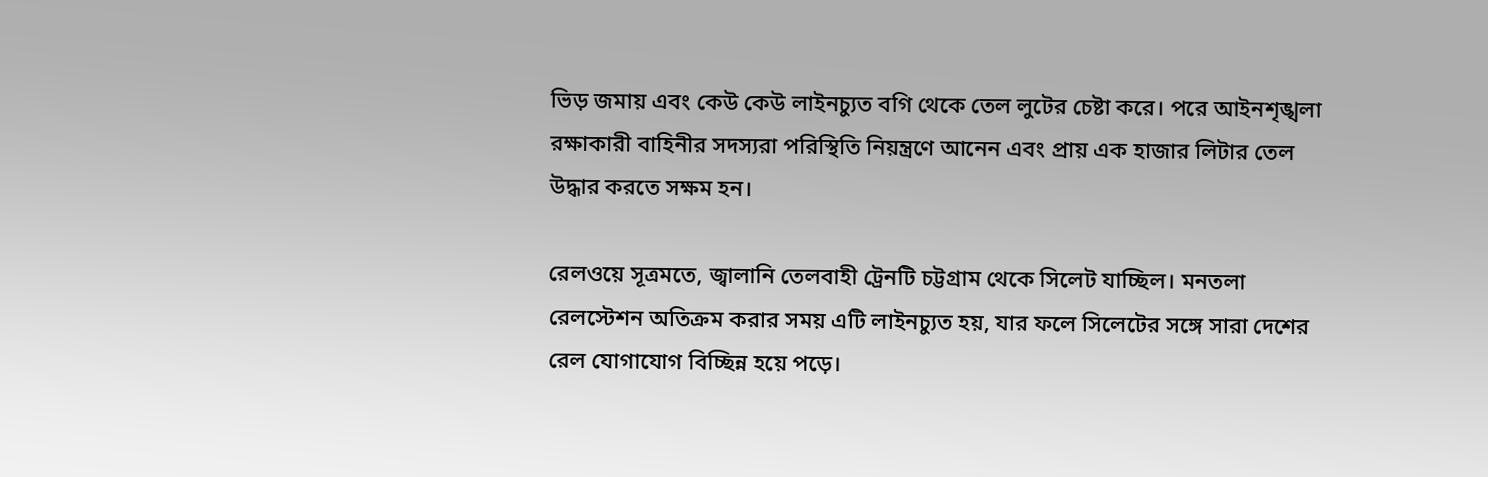ভিড় জমায় এবং কেউ কেউ লাইনচ্যুত বগি থেকে তেল লুটের চেষ্টা করে। পরে আইনশৃঙ্খলা রক্ষাকারী বাহিনীর সদস্যরা পরিস্থিতি নিয়ন্ত্রণে আনেন এবং প্রায় এক হাজার লিটার তেল উদ্ধার করতে সক্ষম হন।

রেলওয়ে সূত্রমতে, জ্বালানি তেলবাহী ট্রেনটি চট্টগ্রাম থেকে সিলেট যাচ্ছিল। মনতলা রেলস্টেশন অতিক্রম করার সময় এটি লাইনচ্যুত হয়, যার ফলে সিলেটের সঙ্গে সারা দেশের রেল যোগাযোগ বিচ্ছিন্ন হয়ে পড়ে।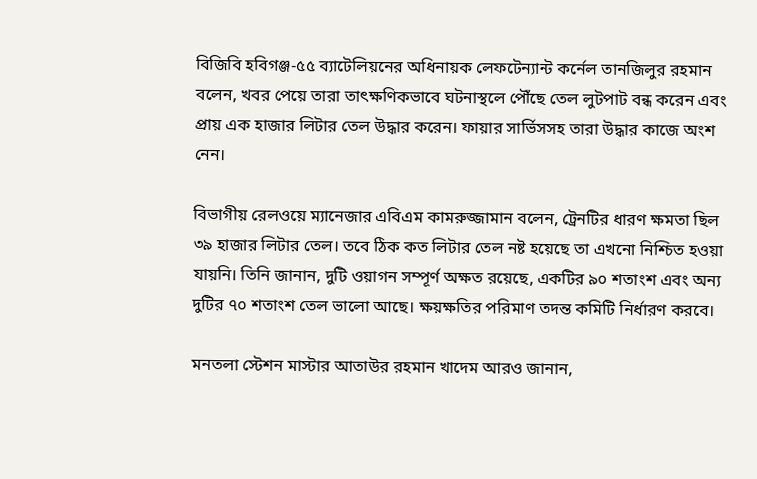বিজিবি হবিগঞ্জ-৫৫ ব্যাটেলিয়নের অধিনায়ক লেফটেন্যান্ট কর্নেল তানজিলুর রহমান বলেন, খবর পেয়ে তারা তাৎক্ষণিকভাবে ঘটনাস্থলে পৌঁছে তেল লুটপাট বন্ধ করেন এবং প্রায় এক হাজার লিটার তেল উদ্ধার করেন। ফায়ার সার্ভিসসহ তারা উদ্ধার কাজে অংশ নেন।

বিভাগীয় রেলওয়ে ম্যানেজার এবিএম কামরুজ্জামান বলেন, ট্রেনটির ধারণ ক্ষমতা ছিল ৩৯ হাজার লিটার তেল। তবে ঠিক কত লিটার তেল নষ্ট হয়েছে তা এখনো নিশ্চিত হওয়া যায়নি। তিনি জানান, দুটি ওয়াগন সম্পূর্ণ অক্ষত রয়েছে, একটির ৯০ শতাংশ এবং অন্য দুটির ৭০ শতাংশ তেল ভালো আছে। ক্ষয়ক্ষতির পরিমাণ তদন্ত কমিটি নির্ধারণ করবে।

মনতলা স্টেশন মাস্টার আতাউর রহমান খাদেম আরও জানান,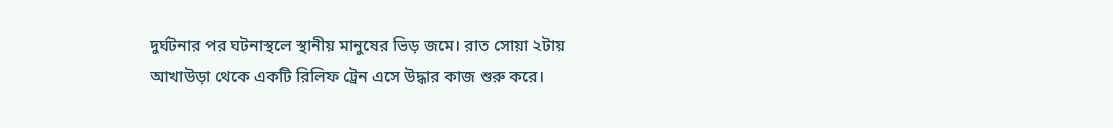দুর্ঘটনার পর ঘটনাস্থলে স্থানীয় মানুষের ভিড় জমে। রাত সোয়া ২টায় আখাউড়া থেকে একটি রিলিফ ট্রেন এসে উদ্ধার কাজ শুরু করে।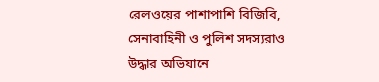রেলওয়ের পাশাপাশি বিজিবি, সেনাবাহিনী ও পুলিশ সদস্যরাও উদ্ধার অভিযানে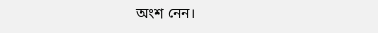অংশ নেন।